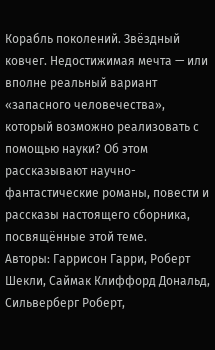Корабль поколений. Звёздный ковчег. Недостижимая мечта — или вполне реальный вариант «запасного человечества», который возможно реализовать с помощью науки? Об этом рассказывают научно-фантастические романы, повести и рассказы настоящего сборника, посвящённые этой теме.
Авторы: Гаррисон Гарри, Роберт Шекли, Саймак Клиффорд Дональд, Сильверберг Роберт,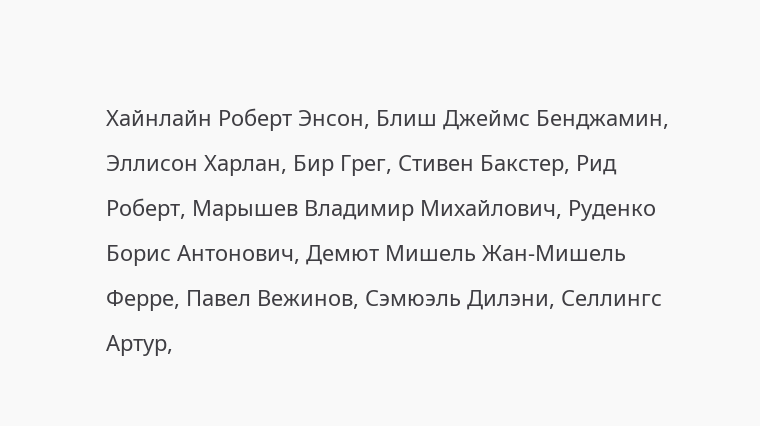Хайнлайн Роберт Энсон, Блиш Джеймс Бенджамин, Эллисон Харлан, Бир Грег, Стивен Бакстер, Рид Роберт, Марышев Владимир Михайлович, Руденко Борис Антонович, Демют Мишель Жан-Мишель Ферре, Павел Вежинов, Сэмюэль Дилэни, Селлингс Артур,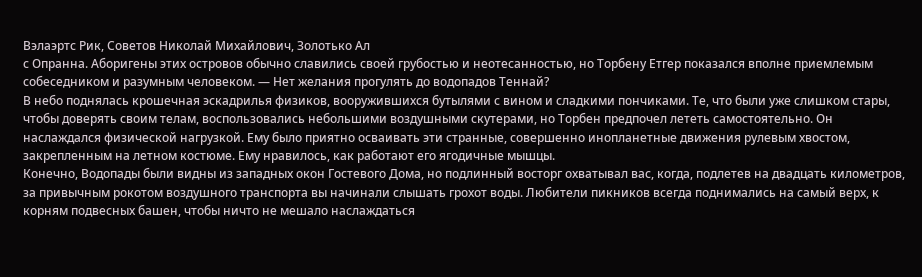Вэлаэртс Рик, Советов Николай Михайлович, Золотько Ал
с Опранна. Аборигены этих островов обычно славились своей грубостью и неотесанностью, но Торбену Етгер показался вполне приемлемым собеседником и разумным человеком. — Нет желания прогулять до водопадов Теннай?
В небо поднялась крошечная эскадрилья физиков, вооружившихся бутылями с вином и сладкими пончиками. Те, что были уже слишком стары, чтобы доверять своим телам, воспользовались небольшими воздушными скутерами, но Торбен предпочел лететь самостоятельно. Он наслаждался физической нагрузкой. Ему было приятно осваивать эти странные, совершенно инопланетные движения рулевым хвостом, закрепленным на летном костюме. Ему нравилось, как работают его ягодичные мышцы.
Конечно, Водопады были видны из западных окон Гостевого Дома, но подлинный восторг охватывал вас, когда, подлетев на двадцать километров, за привычным рокотом воздушного транспорта вы начинали слышать грохот воды. Любители пикников всегда поднимались на самый верх, к корням подвесных башен, чтобы ничто не мешало наслаждаться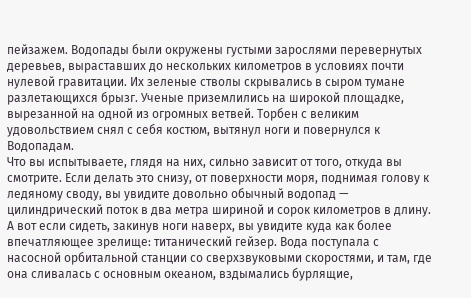пейзажем. Водопады были окружены густыми зарослями перевернутых деревьев, выраставших до нескольких километров в условиях почти нулевой гравитации. Их зеленые стволы скрывались в сыром тумане разлетающихся брызг. Ученые приземлились на широкой площадке, вырезанной на одной из огромных ветвей. Торбен с великим удовольствием снял с себя костюм, вытянул ноги и повернулся к Водопадам.
Что вы испытываете, глядя на них, сильно зависит от того, откуда вы смотрите. Если делать это снизу, от поверхности моря, поднимая голову к ледяному своду, вы увидите довольно обычный водопад — цилиндрический поток в два метра шириной и сорок километров в длину. А вот если сидеть, закинув ноги наверх, вы увидите куда как более впечатляющее зрелище: титанический гейзер. Вода поступала с насосной орбитальной станции со сверхзвуковыми скоростями, и там, где она сливалась с основным океаном, вздымались бурлящие,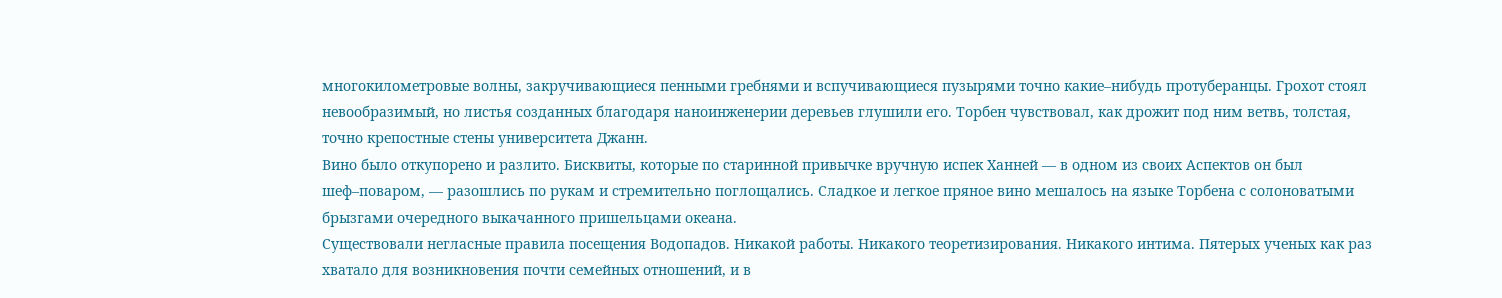многокилометровые волны, закручивающиеся пенными гребнями и вспучивающиеся пузырями точно какие–нибудь протуберанцы. Грохот стоял невообразимый, но листья созданных благодаря наноинженерии деревьев глушили его. Торбен чувствовал, как дрожит под ним ветвь, толстая, точно крепостные стены университета Джанн.
Вино было откупорено и разлито. Бисквиты, которые по старинной привычке вручную испек Ханней — в одном из своих Аспектов он был шеф–поваром, — разошлись по рукам и стремительно поглощались. Сладкое и легкое пряное вино мешалось на языке Торбена с солоноватыми брызгами очередного выкачанного пришельцами океана.
Существовали негласные правила посещения Водопадов. Никакой работы. Никакого теоретизирования. Никакого интима. Пятерых ученых как раз хватало для возникновения почти семейных отношений, и в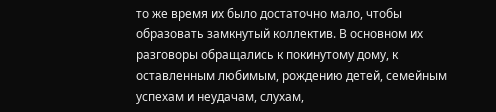то же время их было достаточно мало, чтобы образовать замкнутый коллектив. В основном их разговоры обращались к покинутому дому, к оставленным любимым, рождению детей, семейным успехам и неудачам, слухам,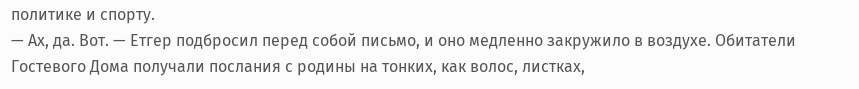политике и спорту.
— Ах, да. Вот. — Етгер подбросил перед собой письмо, и оно медленно закружило в воздухе. Обитатели Гостевого Дома получали послания с родины на тонких, как волос, листках,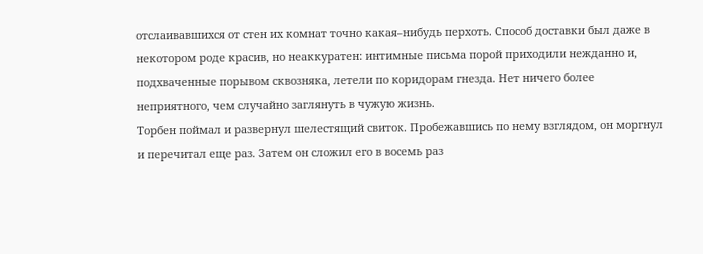отслаивавшихся от стен их комнат точно какая–нибудь перхоть. Способ доставки был даже в некотором роде красив, но неаккуратен: интимные письма порой приходили нежданно и, подхваченные порывом сквозняка, летели по коридорам гнезда. Нет ничего более неприятного, чем случайно заглянуть в чужую жизнь.
Торбен поймал и развернул шелестящий свиток. Пробежавшись по нему взглядом, он моргнул и перечитал еще раз. Затем он сложил его в восемь раз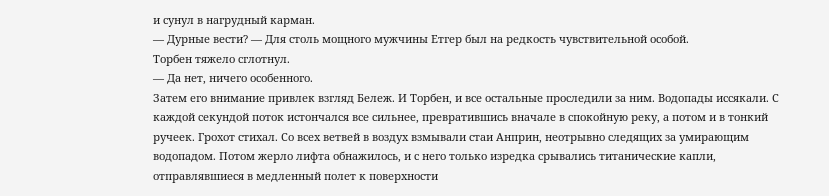и сунул в нагрудный карман.
— Дурные вести? — Для столь мощного мужчины Етгер был на редкость чувствительной особой.
Торбен тяжело сглотнул.
— Да нет, ничего особенного.
Затем его внимание привлек взгляд Бележ. И Торбен, и все остальные проследили за ним. Водопады иссякали. С каждой секундой поток истончался все сильнее, превратившись вначале в спокойную реку, а потом и в тонкий ручеек. Грохот стихал. Со всех ветвей в воздух взмывали стаи Анприн, неотрывно следящих за умирающим водопадом. Потом жерло лифта обнажилось, и с него только изредка срывались титанические капли, отправлявшиеся в медленный полет к поверхности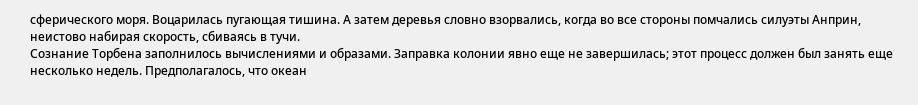сферического моря. Воцарилась пугающая тишина. А затем деревья словно взорвались, когда во все стороны помчались силуэты Анприн, неистово набирая скорость, сбиваясь в тучи.
Сознание Торбена заполнилось вычислениями и образами. Заправка колонии явно еще не завершилась; этот процесс должен был занять еще несколько недель. Предполагалось, что океан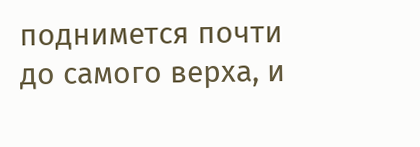поднимется почти до самого верха, и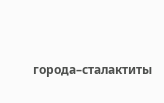города–сталактиты